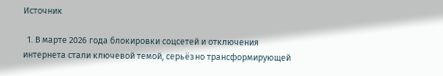Источник

  1. В марте 2026 года блокировки соцсетей и отключения интернета стали ключевой темой, серьёзно трансформирующей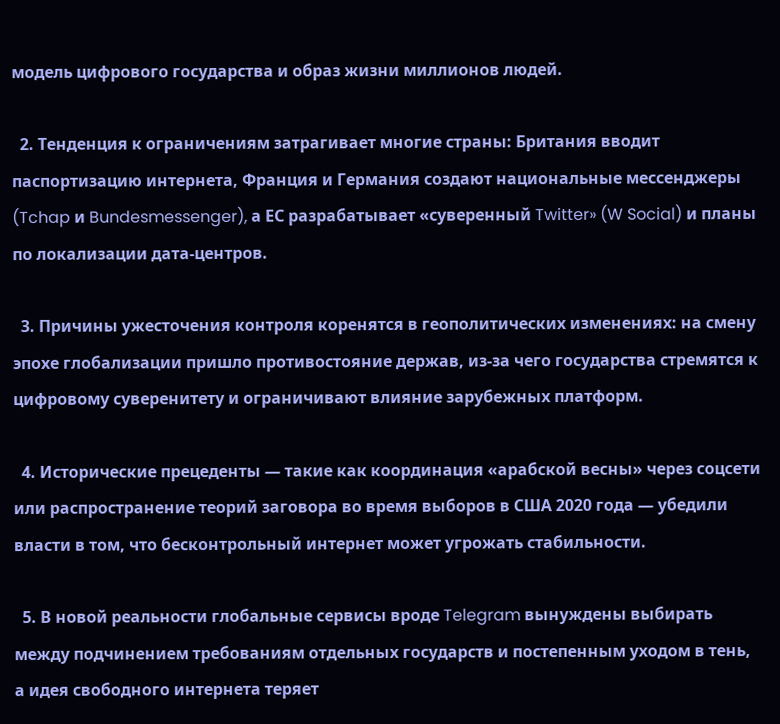модель цифрового государства и образ жизни миллионов людей.

  2. Тенденция к ограничениям затрагивает многие страны: Британия вводит паспортизацию интернета, Франция и Германия создают национальные мессенджеры (Tchap и Bundesmessenger), а ЕС разрабатывает «суверенный Twitter» (W Social) и планы по локализации дата‑центров.

  3. Причины ужесточения контроля коренятся в геополитических изменениях: на смену эпохе глобализации пришло противостояние держав, из‑за чего государства стремятся к цифровому суверенитету и ограничивают влияние зарубежных платформ.

  4. Исторические прецеденты — такие как координация «арабской весны» через соцсети или распространение теорий заговора во время выборов в США 2020 года — убедили власти в том, что бесконтрольный интернет может угрожать стабильности.

  5. В новой реальности глобальные сервисы вроде Telegram вынуждены выбирать между подчинением требованиям отдельных государств и постепенным уходом в тень, а идея свободного интернета теряет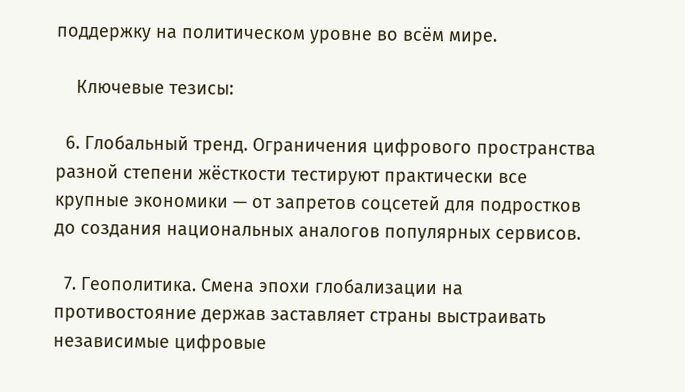поддержку на политическом уровне во всём мире.

    Ключевые тезисы:

  6. Глобальный тренд. Ограничения цифрового пространства разной степени жёсткости тестируют практически все крупные экономики — от запретов соцсетей для подростков до создания национальных аналогов популярных сервисов.

  7. Геополитика. Смена эпохи глобализации на противостояние держав заставляет страны выстраивать независимые цифровые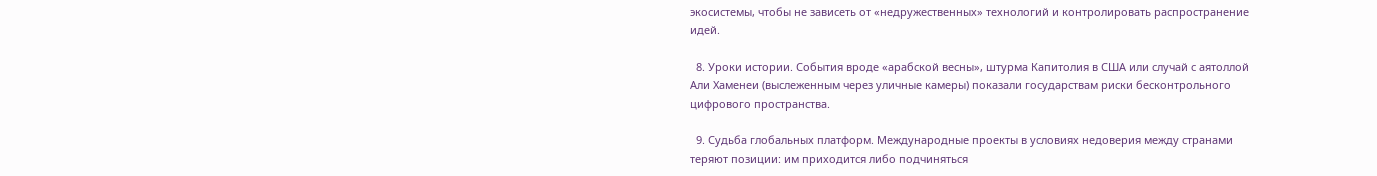экосистемы, чтобы не зависеть от «недружественных» технологий и контролировать распространение идей.

  8. Уроки истории. События вроде «арабской весны», штурма Капитолия в США или случай с аятоллой Али Хаменеи (выслеженным через уличные камеры) показали государствам риски бесконтрольного цифрового пространства.

  9. Судьба глобальных платформ. Международные проекты в условиях недоверия между странами теряют позиции: им приходится либо подчиняться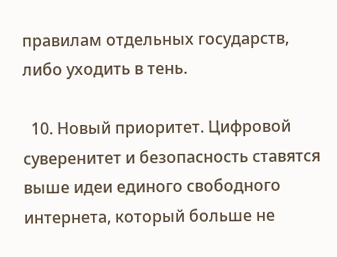правилам отдельных государств, либо уходить в тень.

  10. Новый приоритет. Цифровой суверенитет и безопасность ставятся выше идеи единого свободного интернета, который больше не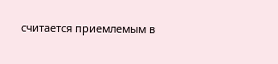считается приемлемым в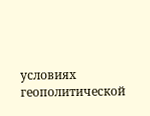условиях геополитической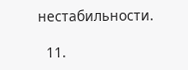нестабильности.

  11.